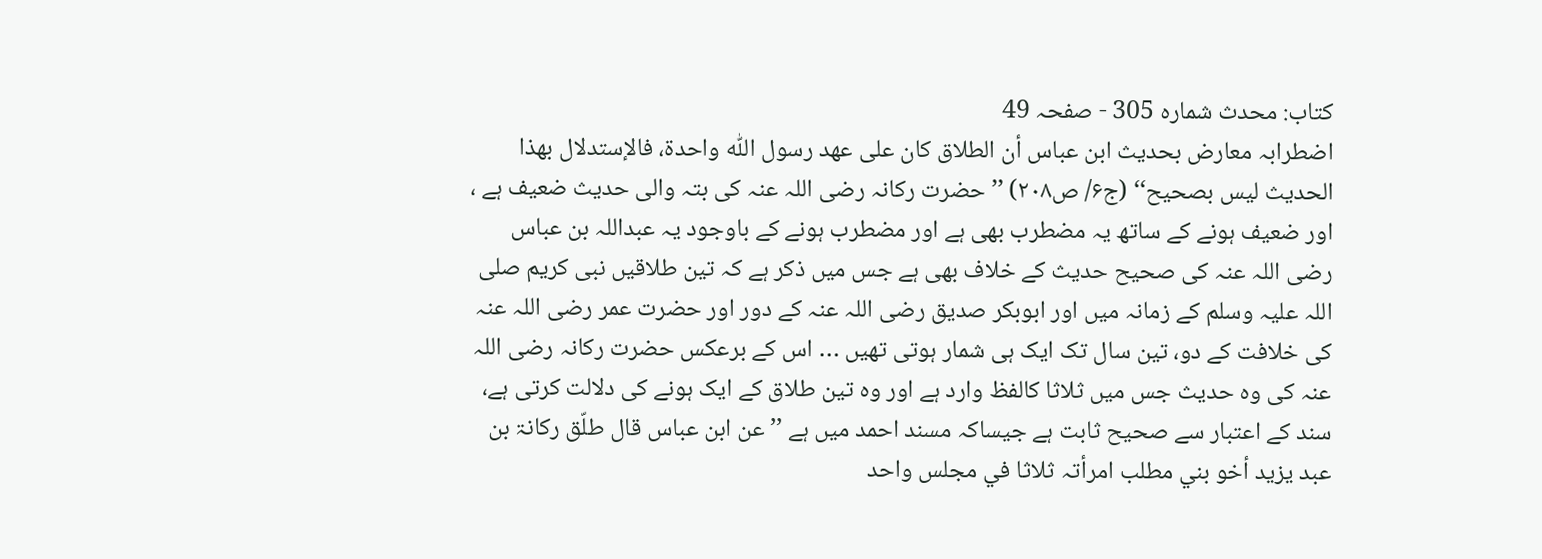کتاب: محدث شمارہ 305 - صفحہ 49
اضطرابہ معارض بحدیث ابن عباس أن الطلاق کان علی عھد رسول اللّٰه واحدۃ، فالإستدلال بھذا الحدیث لیس بصحیح‘‘ (ج۶/ ص۲۰۸) ’’حضرت رکانہ رضی اللہ عنہ کی بتہ والی حدیث ضعیف ہے ، اور ضعیف ہونے کے ساتھ یہ مضطرب بھی ہے اور مضطرب ہونے کے باوجود یہ عبداللہ بن عباس رضی اللہ عنہ کی صحیح حدیث کے خلاف بھی ہے جس میں ذکر ہے کہ تین طلاقیں نبی کریم صلی اللہ علیہ وسلم کے زمانہ میں اور ابوبکر صدیق رضی اللہ عنہ کے دور اور حضرت عمر رضی اللہ عنہ کی خلافت کے دو، تین سال تک ایک ہی شمار ہوتی تھیں … اس کے برعکس حضرت رکانہ رضی اللہ عنہ کی وہ حدیث جس میں ثلاثا کالفظ وارد ہے اور وہ تین طلاق کے ایک ہونے کی دلالت کرتی ہے، سند کے اعتبار سے صحیح ثابت ہے جیساکہ مسند احمد میں ہے ’’عن ابن عباس قال طلّق رکانۃ بن عبد یزید أخو بني مطلب امرأتہ ثلاثا في مجلس واحد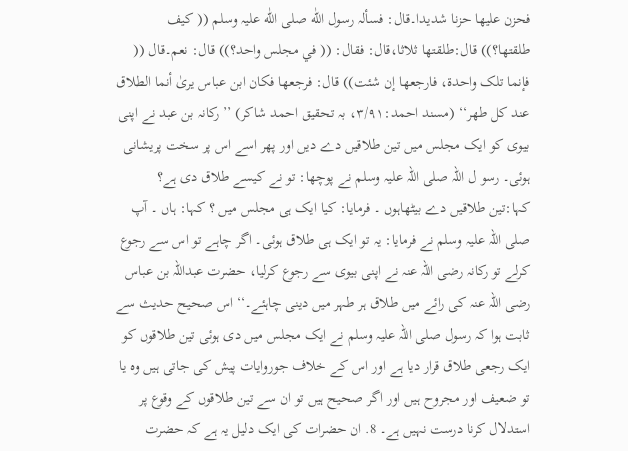فحزن علیھا حزنا شدیدا۔قال: فسألہ رسول اللّٰه صلی اللّٰه علیہ وسلم (( کیف طلقتھا؟)) قال:طلقتھا ثلاثا،قال: فقال: (( في مجلس واحد؟)) قال: نعم۔قال (( فإنما تلک واحدۃ، فارجعھا إن شئت)) قال: فرجعھا فکان ابن عباس یریٰ أنما الطلاق عند کل طھر‘‘ (مسند احمد:۳/۹۱، بہ تحقیق احمد شاکر) ’’ رکانہ بن عبد نے اپنی بیوی کو ایک مجلس میں تین طلاقیں دے دیں اور پھر اسے اس پر سخت پریشانی ہوئی۔ رسو ل اللہ صلی اللہ علیہ وسلم نے پوچھا: تو نے کیسے طلاق دی ہے؟ کہا:تین طلاقیں دے بیٹھاہوں ۔ فرمایا: کیا ایک ہی مجلس میں ؟ کہا: ہاں ۔ آپ صلی اللہ علیہ وسلم نے فرمایا: یہ تو ایک ہی طلاق ہوئی۔ اگر چاہے تو اس سے رجوع کرلے تو رکانہ رضی اللہ عنہ نے اپنی بیوی سے رجوع کرلیا، حضرت عبداللہ بن عباس رضی اللہ عنہ کی رائے میں طلاق ہر طہر میں دینی چاہئے۔‘‘ اس صحیح حدیث سے ثابت ہوا کہ رسول صلی اللہ علیہ وسلم نے ایک مجلس میں دی ہوئی تین طلاقوں کو ایک رجعی طلاق قرار دیا ہے اور اس کے خلاف جوروایات پیش کی جاتی ہیں وہ یا تو ضعیف اور مجروح ہیں اور اگر صحیح ہیں تو ان سے تین طلاقوں کے وقوع پر استدلال کرنا درست نہیں ہے۔ 8. ان حضرات کی ایک دلیل یہ ہے کہ حضرت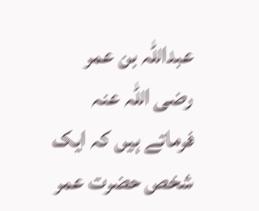عبداللہ بن عمر رضی اللہ عنہ فرماتے ہیں کہ ایک شخص حضرت عمر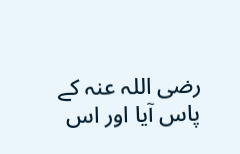رضی اللہ عنہ کے پاس آیا اور اس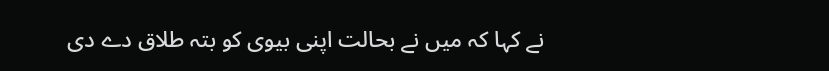نے کہا کہ میں نے بحالت اپنی بیوی کو بتہ طلاق دے دی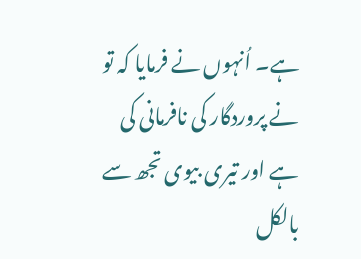ہے۔ اُنہوں نے فرمایا کہ تو نے پروردگار کی نافرمانی کی ہے اور تیری بیوی تجھ سے بالکل